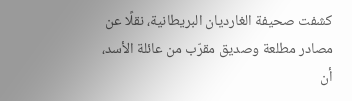كشفت صحيفة الغارديان البريطانية، نقلًا عن مصادر مطلعة وصديق مقرّب من عائلة الأسد، أن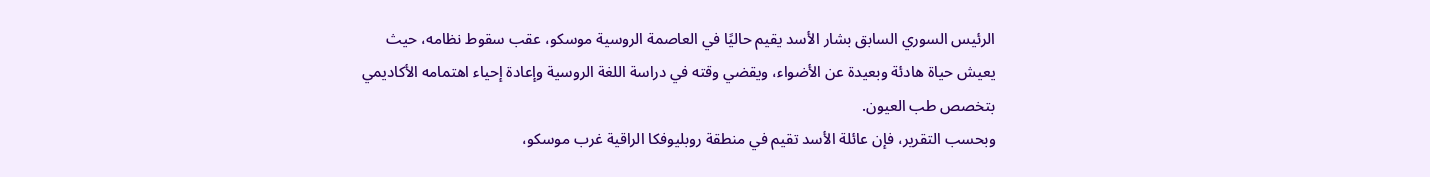الرئيس السوري السابق بشار الأسد يقيم حاليًا في العاصمة الروسية موسكو، عقب سقوط نظامه، حيث يعيش حياة هادئة وبعيدة عن الأضواء، ويقضي وقته في دراسة اللغة الروسية وإعادة إحياء اهتمامه الأكاديمي بتخصص طب العيون.
وبحسب التقرير، فإن عائلة الأسد تقيم في منطقة روبليوفكا الراقية غرب موسكو،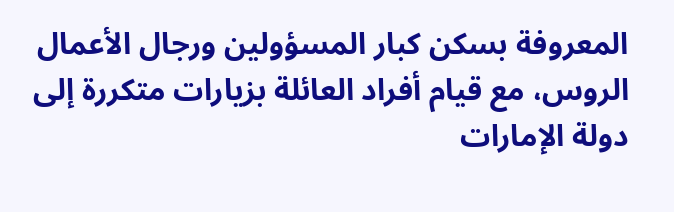المعروفة بسكن كبار المسؤولين ورجال الأعمال الروس، مع قيام أفراد العائلة بزيارات متكررة إلى دولة الإمارات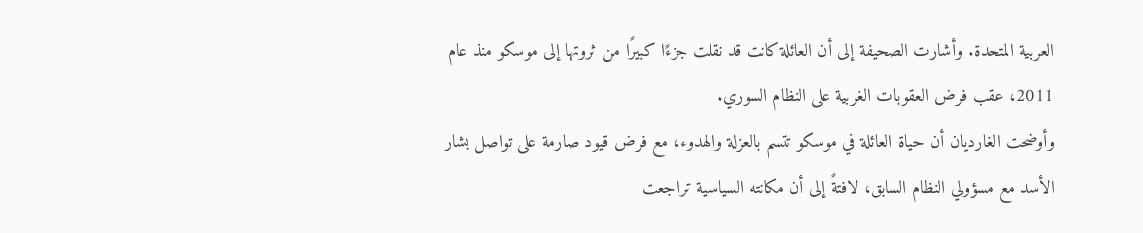العربية المتحدة. وأشارت الصحيفة إلى أن العائلة كانت قد نقلت جزءًا كبيرًا من ثروتها إلى موسكو منذ عام 2011، عقب فرض العقوبات الغربية على النظام السوري.
وأوضحت الغارديان أن حياة العائلة في موسكو تتسم بالعزلة والهدوء، مع فرض قيود صارمة على تواصل بشار الأسد مع مسؤولي النظام السابق، لافتةً إلى أن مكانته السياسية تراجعت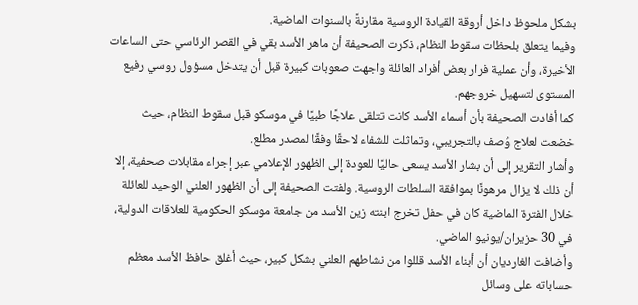بشكل ملحوظ داخل أروقة القيادة الروسية مقارنةً بالسنوات الماضية.
وفيما يتعلق بلحظات سقوط النظام، ذكرت الصحيفة أن ماهر الأسد بقي في القصر الرئاسي حتى الساعات الأخيرة، وأن عملية فرار بعض أفراد العائلة واجهت صعوبات كبيرة قبل أن يتدخل مسؤول روسي رفيع المستوى لتسهيل خروجهم.
كما أفادت الصحيفة بأن أسماء الأسد كانت تتلقى علاجًا طبيًا في موسكو قبل سقوط النظام، حيث خضعت لعلاج وُصف بالتجريبي، وتماثلت للشفاء لاحقًا وفقًا لمصدر مطلع.
وأشار التقرير إلى أن بشار الأسد يسعى حاليًا للعودة إلى الظهور الإعلامي عبر إجراء مقابلات صحفية، إلا أن ذلك لا يزال مرهونًا بموافقة السلطات الروسية. ولفتت الصحيفة إلى أن الظهور العلني الوحيد للعائلة خلال الفترة الماضية كان في حفل تخرج ابنته زين الأسد من جامعة موسكو الحكومية للعلاقات الدولية، في 30 حزيران/يونيو الماضي.
وأضافت الغارديان أن أبناء الأسد قللوا من نشاطهم العلني بشكل كبير، حيث أغلق حافظ الأسد معظم حساباته على وسائل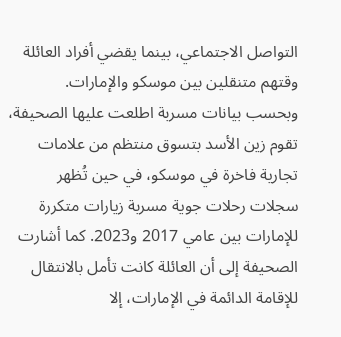التواصل الاجتماعي، بينما يقضي أفراد العائلة وقتهم متنقلين بين موسكو والإمارات.
وبحسب بيانات مسربة اطلعت عليها الصحيفة، تقوم زين الأسد بتسوق منتظم من علامات تجارية فاخرة في موسكو، في حين تُظهر سجلات رحلات جوية مسربة زيارات متكررة للإمارات بين عامي 2017 و2023. كما أشارت الصحيفة إلى أن العائلة كانت تأمل بالانتقال للإقامة الدائمة في الإمارات، إلا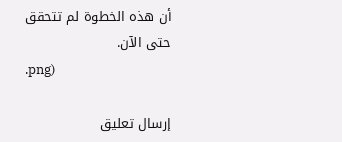أن هذه الخطوة لم تتحقق حتى الآن.
.png)

إرسال تعليق